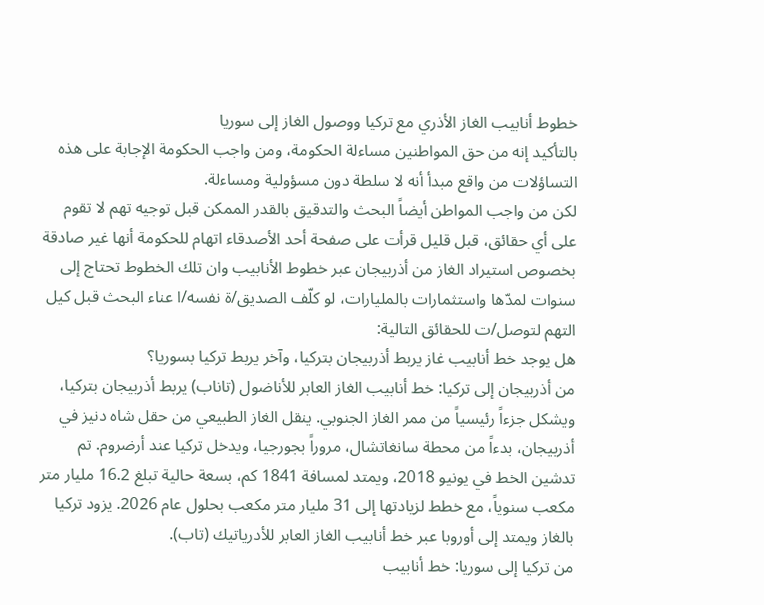خطوط أنابيب الغاز الأذري مع تركيا ووصول الغاز إلى سوريا
بالتأكيد إنه من حق المواطنين مساءلة الحكومة، ومن واجب الحكومة الإجابة على هذه التساؤلات من واقع مبدأ أنه لا سلطة دون مسؤولية ومساءلة.
لكن من واجب المواطن أيضاً البحث والتدقيق بالقدر الممكن قبل توجيه تهم لا تقوم على أي حقائق، قبل قليل قرأت على صفحة أحد الأصدقاء اتهام للحكومة أنها غير صادقة بخصوص استيراد الغاز من أذربيجان عبر خطوط الأنابيب وان تلك الخطوط تحتاج إلى سنوات لمدّها واستثمارات بالمليارات، لو كلّف الصديق/ة نفسه/ا عناء البحث قبل كيل التهم لتوصل/ت للحقائق التالية:
هل يوجد خط أنابيب غاز يربط أذربيجان بتركيا، وآخر يربط تركيا بسوريا؟
من أذربيجان إلى تركيا: خط أنابيب الغاز العابر للأناضول (تاناب) يربط أذربيجان بتركيا، ويشكل جزءاً رئيسياً من ممر الغاز الجنوبي. ينقل الغاز الطبيعي من حقل شاه دنيز في أذربيجان، بدءاً من محطة سانغاتشال، مروراً بجورجيا، ويدخل تركيا عند أرضروم. تم تدشين الخط في يونيو 2018، ويمتد لمسافة 1841 كم، بسعة حالية تبلغ 16.2 مليار متر مكعب سنوياً، مع خطط لزيادتها إلى 31 مليار متر مكعب بحلول عام 2026. يزود تركيا بالغاز ويمتد إلى أوروبا عبر خط أنابيب الغاز العابر للأدرياتيك (تاب).
من تركيا إلى سوريا: خط أنابيب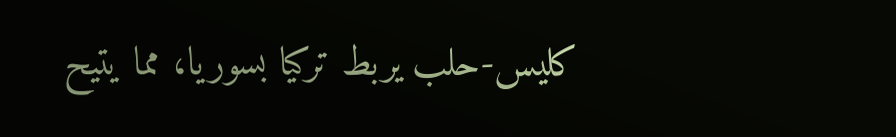كليس-حلب يربط تركيا بسوريا، مما يتيح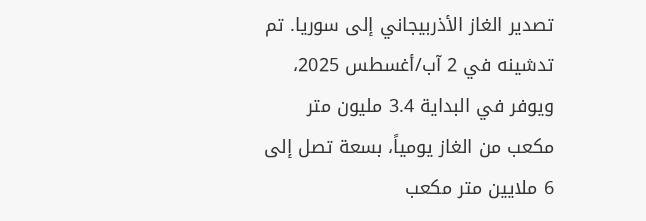تصدير الغاز الأذربيجاني إلى سوريا. تم تدشينه في 2 آب/أغسطس 2025، ويوفر في البداية 3.4 مليون متر مكعب من الغاز يومياً، بسعة تصل إلى 6 ملايين متر مكعب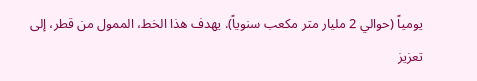يومياً (حوالي 2 مليار متر مكعب سنوياً). يهدف هذا الخط، الممول من قطر، إلى تعزيز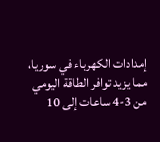إمدادات الكهرباء في سوريا، مما يزيد توافر الطاقة اليومي من 3-4 ساعات إلى 10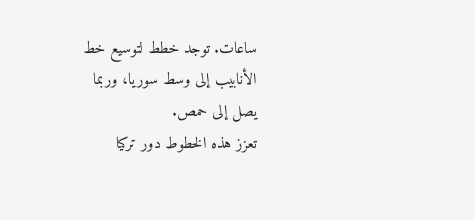ساعات. توجد خطط لتوسيع خط الأنابيب إلى وسط سوريا، وربما يصل إلى حمص.
تعزز هذه الخطوط دور تركيا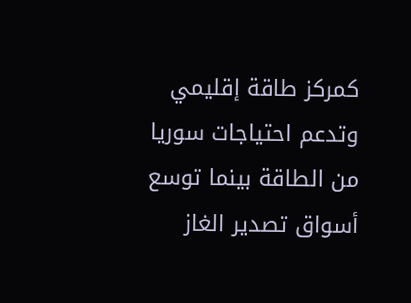كمركز طاقة إقليمي وتدعم احتياجات سوريا من الطاقة بينما توسع أسواق تصدير الغاز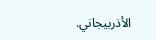الأذربيجاني.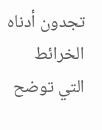تجدون أدناه الخرائط التي توضح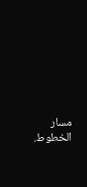مسار الخطوط.